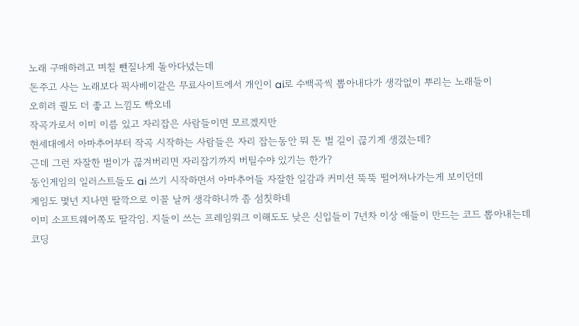노래 구매하려고 며칠 뺀질나게 돌아다녔는데
돈주고 사는 노래보다 픽사베이같은 무료사이트에서 개인이 ai로 수백곡씩 뽑아내다가 생각없이 뿌리는 노래들이
오히려 퀄도 더 좋고 느낌도 빡오네
작곡가로서 이미 이름 있고 자리잡은 사람들이면 모르겠지만
현세대에서 아마추어부터 작곡 시작하는 사람들은 자리 잡는동안 뭐 돈 벌 길이 끊기게 생겼는데?
근데 그런 자잘한 벌이가 끊겨버리면 자리잡기까지 버틸수야 있기는 한가?
동인게임의 일러스트들도 ai 쓰기 시작하면서 아마추어들 자잘한 일감과 커미션 뚝뚝 떨어져나가는게 보이던데
게임도 몇년 지나면 딸깍으로 이꼴 날꺼 생각하니까 좀 섬칫하네
이미 소프트웨어쪽도 딸각임. 지들이 쓰는 프레임워크 이해도도 낮은 신입들이 7년차 이상 애들이 만드는 코드 뽑아내는데
코딩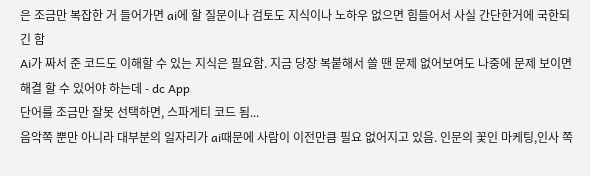은 조금만 복잡한 거 들어가면 ai에 할 질문이나 검토도 지식이나 노하우 없으면 힘들어서 사실 간단한거에 국한되긴 함
Ai가 짜서 준 코드도 이해할 수 있는 지식은 필요함. 지금 당장 복붙해서 쓸 땐 문제 없어보여도 나중에 문제 보이면 해결 할 수 있어야 하는데 - dc App
단어를 조금만 잘못 선택하면, 스파게티 코드 됨...
음악쪽 뿐만 아니라 대부분의 일자리가 ai때문에 사람이 이전만큼 필요 없어지고 있음. 인문의 꽃인 마케팅,인사 쪽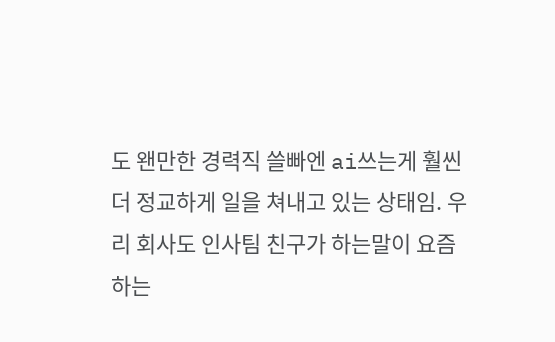도 왠만한 경력직 쓸빠엔 ai쓰는게 훨씬 더 정교하게 일을 쳐내고 있는 상태임. 우리 회사도 인사팀 친구가 하는말이 요즘 하는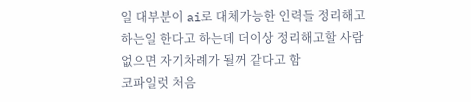일 대부분이 ai로 대체가능한 인력들 정리해고 하는일 한다고 하는데 더이상 정리해고할 사람 없으면 자기차례가 될꺼 같다고 함
코파일럿 처음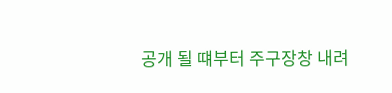공개 될 떄부터 주구장창 내려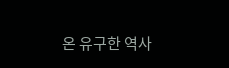온 유구한 역사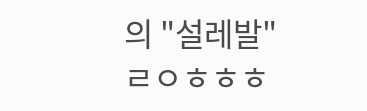의 "설레발"
ㄹㅇㅎㅎㅎ